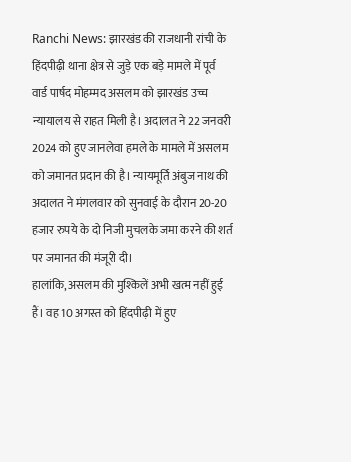Ranchi News: झारखंड की राजधानी रांची के हिंदपीढ़ी थाना क्षेत्र से जुड़े एक बड़े मामले में पूर्व वार्ड पार्षद मोहम्मद असलम को झारखंड उच्च न्यायालय से राहत मिली है। अदालत ने 22 जनवरी 2024 को हुए जानलेवा हमले के मामले में असलम को जमानत प्रदान की है। न्यायमूर्ति अंबुज नाथ की अदालत ने मंगलवार को सुनवाई के दौरान 20-20 हजार रुपये के दो निजी मुचलके जमा करने की शर्त पर जमानत की मंजूरी दी।
हालांकि, असलम की मुश्किलें अभी खत्म नहीं हुई हैं। वह 10 अगस्त को हिंदपीढ़ी में हुए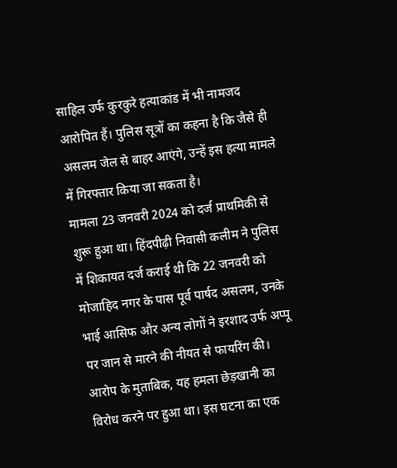साहिल उर्फ कुरकुरे हत्याकांड में भी नामजद आरोपित हैं। पुलिस सूत्रों का कहना है कि जैसे ही असलम जेल से बाहर आएंगे, उन्हें इस हत्या मामले में गिरफ्तार किया जा सकता है।
मामला 23 जनवरी 2024 को दर्ज प्राथमिकी से शुरू हुआ था। हिंदपीढ़ी निवासी कलीम ने पुलिस में शिकायत दर्ज कराई थी कि 22 जनवरी को मोजाहिद नगर के पास पूर्व पार्षद असलम, उनके भाई आसिफ और अन्य लोगों ने इरशाद उर्फ अप्पू पर जान से मारने की नीयत से फायरिंग की। आरोप के मुताबिक, यह हमला छेड़खानी का विरोध करने पर हुआ था। इस घटना का एक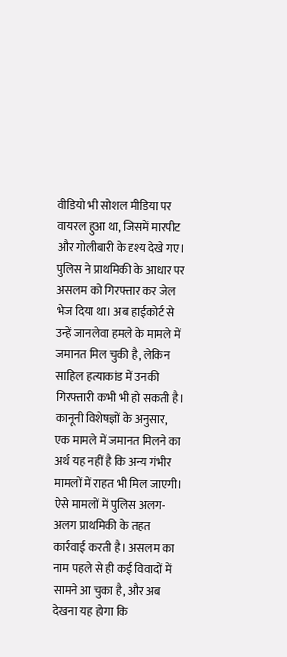वीडियो भी सोशल मीडिया पर वायरल हुआ था, जिसमें मारपीट और गोलीबारी के दृश्य देखे गए।
पुलिस ने प्राथमिकी के आधार पर असलम को गिरफ्तार कर जेल भेज दिया था। अब हाईकोर्ट से उन्हें जानलेवा हमले के मामले में जमानत मिल चुकी है, लेकिन साहिल हत्याकांड में उनकी गिरफ्तारी कभी भी हो सकती है।
कानूनी विशेषज्ञों के अनुसार, एक मामले में जमानत मिलने का अर्थ यह नहीं है कि अन्य गंभीर मामलों में राहत भी मिल जाएगी। ऐसे मामलों में पुलिस अलग-अलग प्राथमिकी के तहत कार्रवाई करती है। असलम का नाम पहले से ही कई विवादों में सामने आ चुका है, और अब देखना यह होगा कि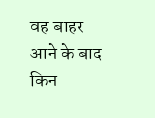वह बाहर आने के बाद किन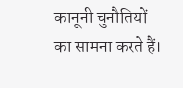कानूनी चुनौतियों का सामना करते हैं।